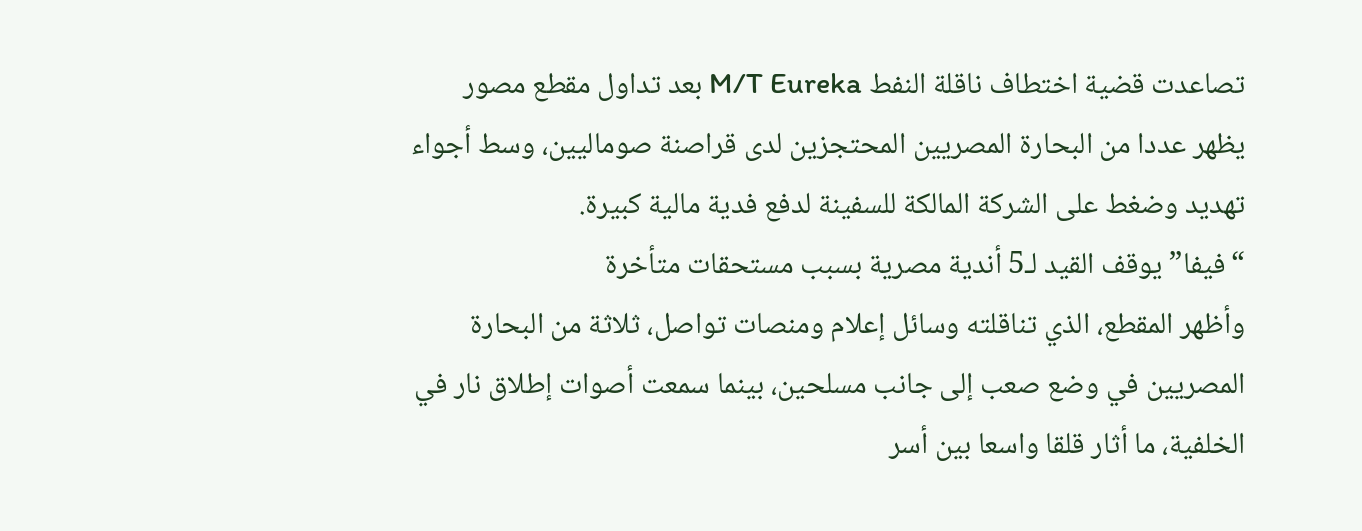تصاعدت قضية اختطاف ناقلة النفط M/T Eureka بعد تداول مقطع مصور يظهر عددا من البحارة المصريين المحتجزين لدى قراصنة صوماليين، وسط أجواء تهديد وضغط على الشركة المالكة للسفينة لدفع فدية مالية كبيرة.
“فيفا” يوقف القيد لـ5 أندية مصرية بسبب مستحقات متأخرة
وأظهر المقطع، الذي تناقلته وسائل إعلام ومنصات تواصل، ثلاثة من البحارة المصريين في وضع صعب إلى جانب مسلحين، بينما سمعت أصوات إطلاق نار في الخلفية، ما أثار قلقا واسعا بين أسر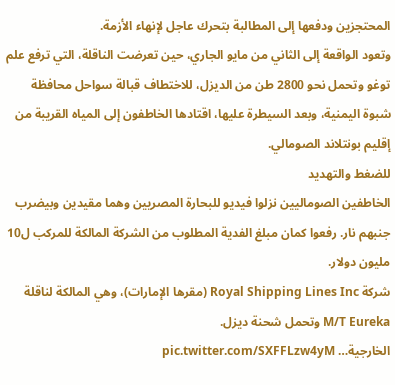المحتجزين ودفعها إلى المطالبة بتحرك عاجل لإنهاء الأزمة.
وتعود الواقعة إلى الثاني من مايو الجاري، حين تعرضت الناقلة، التي ترفع علم توغو وتحمل نحو 2800 طن من الديزل، للاختطاف قبالة سواحل محافظة شبوة اليمنية، وبعد السيطرة عليها، اقتادها الخاطفون إلى المياه القريبة من إقليم بونتلاند الصومالي.
للضغط والتهديد
الخاطفين الصوماليين نزلوا فيديو للبحارة المصريين وهما مقيدين وبيضرب جنبهم نار. رفعوا كمان مبلغ الفدية المطلوب من الشركة المالكة للمركب ل10 مليون دولار.
شركة Royal Shipping Lines Inc (مقرها الإمارات)، وهي المالكة لناقلة M/T Eureka وتحمل شحنة ديزل.
الخارجية… pic.twitter.com/SXFFLzw4yM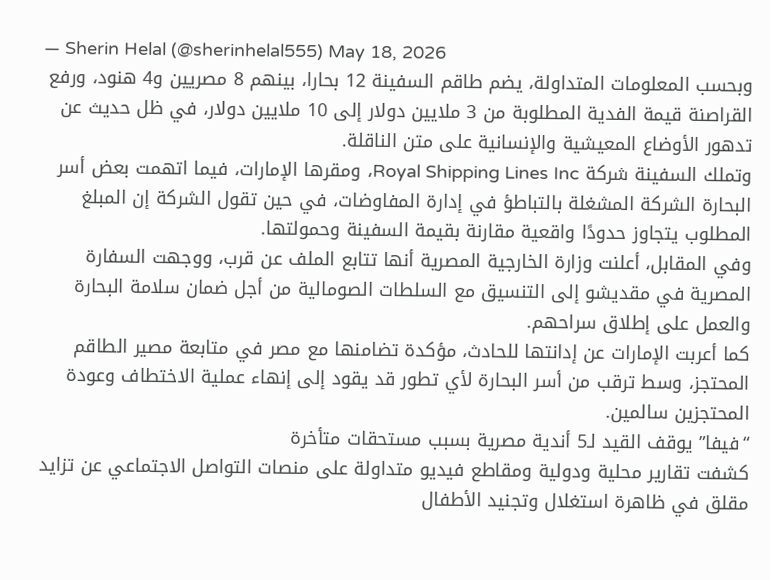— Sherin Helal (@sherinhelal555) May 18, 2026
وبحسب المعلومات المتداولة، يضم طاقم السفينة 12 بحارا، بينهم 8 مصريين و4 هنود، ورفع القراصنة قيمة الفدية المطلوبة من 3 ملايين دولار إلى 10 ملايين دولار، في ظل حديث عن تدهور الأوضاع المعيشية والإنسانية على متن الناقلة.
وتملك السفينة شركة Royal Shipping Lines Inc، ومقرها الإمارات، فيما اتهمت بعض أسر البحارة الشركة المشغلة بالتباطؤ في إدارة المفاوضات، في حين تقول الشركة إن المبلغ المطلوب يتجاوز حدودًا واقعية مقارنة بقيمة السفينة وحمولتها.
وفي المقابل، أعلنت وزارة الخارجية المصرية أنها تتابع الملف عن قرب، ووجهت السفارة المصرية في مقديشو إلى التنسيق مع السلطات الصومالية من أجل ضمان سلامة البحارة والعمل على إطلاق سراحهم.
كما أعربت الإمارات عن إدانتها للحادث، مؤكدة تضامنها مع مصر في متابعة مصير الطاقم المحتجز، وسط ترقب من أسر البحارة لأي تطور قد يقود إلى إنهاء عملية الاختطاف وعودة المحتجزين سالمين.
“فيفا” يوقف القيد لـ5 أندية مصرية بسبب مستحقات متأخرة
كشفت تقارير محلية ودولية ومقاطع فيديو متداولة على منصات التواصل الاجتماعي عن تزايد مقلق في ظاهرة استغلال وتجنيد الأطفال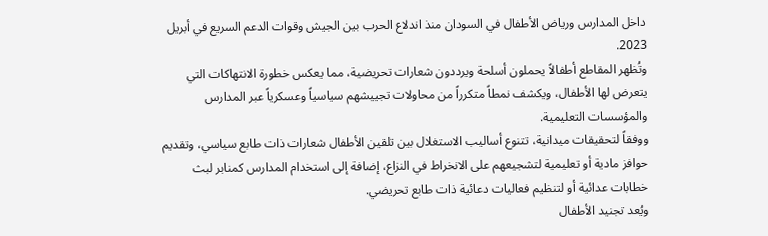داخل المدارس ورياض الأطفال في السودان منذ اندلاع الحرب بين الجيش وقوات الدعم السريع في أبريل 2023.
وتُظهر المقاطع أطفالاً يحملون أسلحة ويرددون شعارات تحريضية، مما يعكس خطورة الانتهاكات التي يتعرض لها الأطفال، ويكشف نمطاً متكرراً من محاولات تجييشهم سياسياً وعسكرياً عبر المدارس والمؤسسات التعليمية.
ووفقاً لتحقيقات ميدانية، تتنوع أساليب الاستغلال بين تلقين الأطفال شعارات ذات طابع سياسي، وتقديم حوافز مادية أو تعليمية لتشجيعهم على الانخراط في النزاع، إضافة إلى استخدام المدارس كمنابر لبث خطابات عدائية أو لتنظيم فعاليات دعائية ذات طابع تحريضي.
ويُعد تجنيد الأطفال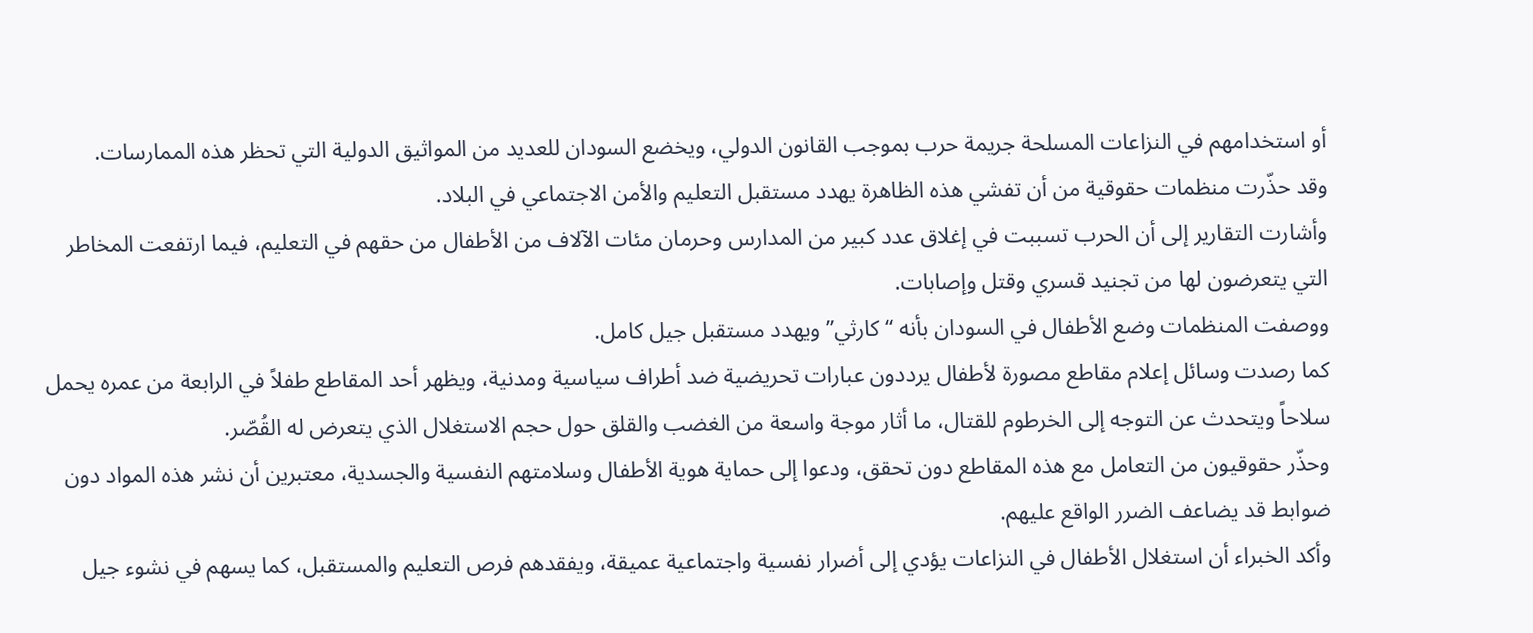أو استخدامهم في النزاعات المسلحة جريمة حرب بموجب القانون الدولي، ويخضع السودان للعديد من المواثيق الدولية التي تحظر هذه الممارسات.
وقد حذّرت منظمات حقوقية من أن تفشي هذه الظاهرة يهدد مستقبل التعليم والأمن الاجتماعي في البلاد.
وأشارت التقارير إلى أن الحرب تسببت في إغلاق عدد كبير من المدارس وحرمان مئات الآلاف من الأطفال من حقهم في التعليم، فيما ارتفعت المخاطر التي يتعرضون لها من تجنيد قسري وقتل وإصابات.
ووصفت المنظمات وضع الأطفال في السودان بأنه “كارثي” ويهدد مستقبل جيل كامل.
كما رصدت وسائل إعلام مقاطع مصورة لأطفال يرددون عبارات تحريضية ضد أطراف سياسية ومدنية، ويظهر أحد المقاطع طفلاً في الرابعة من عمره يحمل سلاحاً ويتحدث عن التوجه إلى الخرطوم للقتال، ما أثار موجة واسعة من الغضب والقلق حول حجم الاستغلال الذي يتعرض له القُصّر.
وحذّر حقوقيون من التعامل مع هذه المقاطع دون تحقق، ودعوا إلى حماية هوية الأطفال وسلامتهم النفسية والجسدية، معتبرين أن نشر هذه المواد دون ضوابط قد يضاعف الضرر الواقع عليهم.
وأكد الخبراء أن استغلال الأطفال في النزاعات يؤدي إلى أضرار نفسية واجتماعية عميقة، ويفقدهم فرص التعليم والمستقبل، كما يسهم في نشوء جيل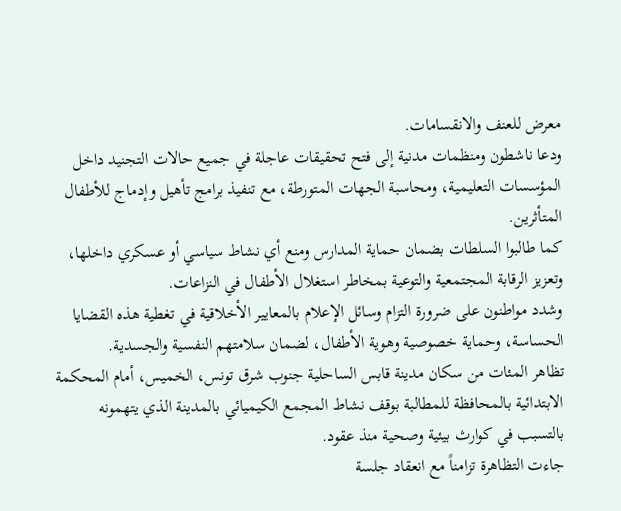معرض للعنف والانقسامات.
ودعا ناشطون ومنظمات مدنية إلى فتح تحقيقات عاجلة في جميع حالات التجنيد داخل المؤسسات التعليمية، ومحاسبة الجهات المتورطة، مع تنفيذ برامج تأهيل وإدماج للأطفال المتأثرين.
كما طالبوا السلطات بضمان حماية المدارس ومنع أي نشاط سياسي أو عسكري داخلها، وتعزيز الرقابة المجتمعية والتوعية بمخاطر استغلال الأطفال في النزاعات.
وشدد مواطنون على ضرورة التزام وسائل الإعلام بالمعايير الأخلاقية في تغطية هذه القضايا الحساسة، وحماية خصوصية وهوية الأطفال، لضمان سلامتهم النفسية والجسدية.
تظاهر المئات من سكان مدينة قابس الساحلية جنوب شرق تونس، الخميس، أمام المحكمة الابتدائية بالمحافظة للمطالبة بوقف نشاط المجمع الكيميائي بالمدينة الذي يتهمونه بالتسبب في كوارث بيئية وصحية منذ عقود.
جاءت التظاهرة تزامناً مع انعقاد جلسة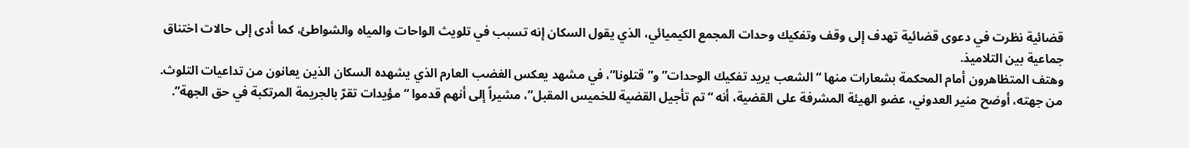قضائية نظرت في دعوى قضائية تهدف إلى وقف وتفكيك وحدات المجمع الكيميائي، الذي يقول السكان إنه تسبب في تلويث الواحات والمياه والشواطئ، كما أدى إلى حالات اختناق جماعية بين التلاميذ.
وهتف المتظاهرون أمام المحكمة بشعارات منها “الشعب يريد تفكيك الوحدات” و”قتلونا”، في مشهد يعكس الغضب العارم الذي يشهده السكان الذين يعانون من تداعيات التلوث.
من جهته، أوضح منير العدوني، عضو الهيئة المشرفة على القضية، أنه “تم تأجيل القضية للخميس المقبل”، مشيراً إلى أنهم قدموا “مؤيدات تقرّ بالجريمة المرتكبة في حق الجهة”.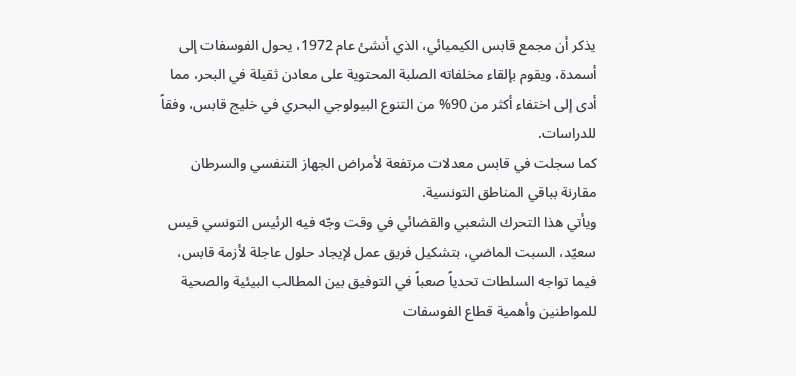يذكر أن مجمع قابس الكيميائي، الذي أنشئ عام 1972، يحول الفوسفات إلى أسمدة، ويقوم بإلقاء مخلفاته الصلبة المحتوية على معادن ثقيلة في البحر، مما أدى إلى اختفاء أكثر من 90% من التنوع البيولوجي البحري في خليج قابس، وفقاً للدراسات.
كما سجلت في قابس معدلات مرتفعة لأمراض الجهاز التنفسي والسرطان مقارنة بباقي المناطق التونسية.
ويأتي هذا التحرك الشعبي والقضائي في وقت وجّه فيه الرئيس التونسي قيس سعيّد، السبت الماضي، بتشكيل فريق عمل لإيجاد حلول عاجلة لأزمة قابس، فيما تواجه السلطات تحدياً صعباً في التوفيق بين المطالب البيئية والصحية للمواطنين وأهمية قطاع الفوسفات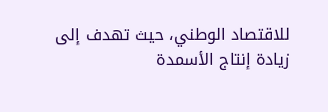للاقتصاد الوطني، حيث تهدف إلى زيادة إنتاج الأسمدة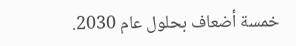خمسة أضعاف بحلول عام 2030.